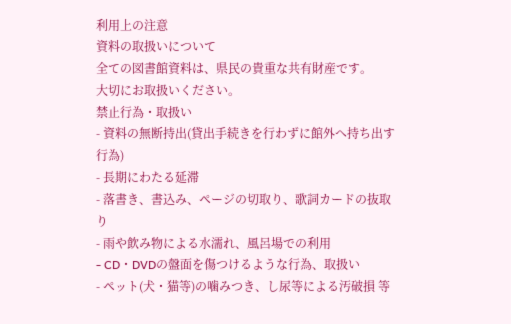利用上の注意
資料の取扱いについて
全ての図書館資料は、県民の貴重な共有財産です。
大切にお取扱いください。
禁止行為・取扱い
- 資料の無断持出(貸出手続きを行わずに館外へ持ち出す行為)
- 長期にわたる延滞
- 落書き、書込み、ページの切取り、歌詞カードの抜取り
- 雨や飲み物による水濡れ、風呂場での利用
- CD・DVDの盤面を傷つけるような行為、取扱い
- ペット(犬・猫等)の噛みつき、し尿等による汚破損 等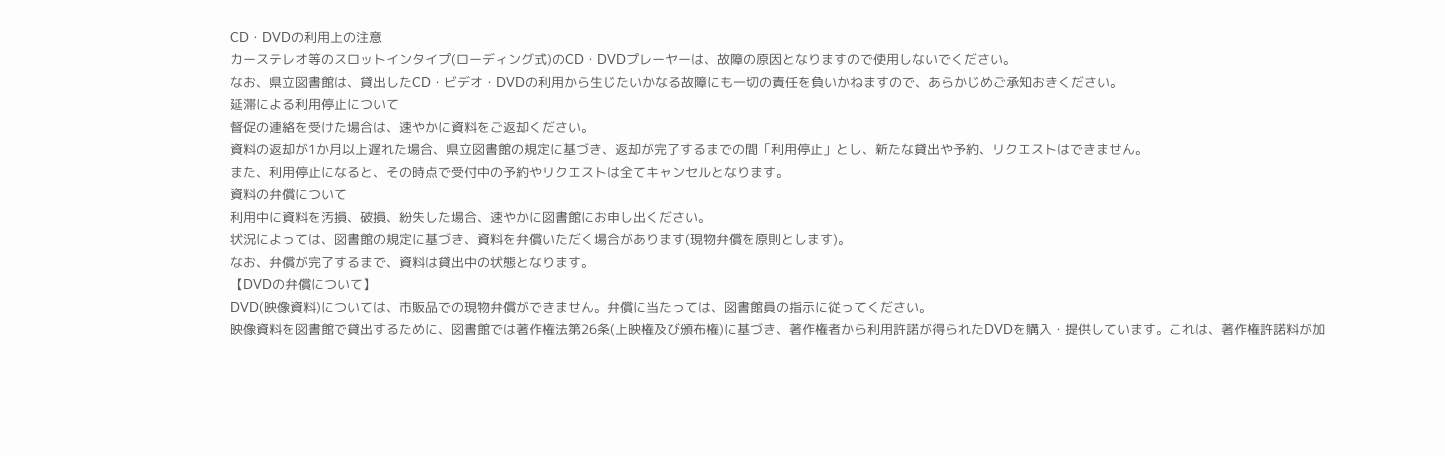CD・DVDの利用上の注意
カーステレオ等のスロットインタイプ(ローディング式)のCD・DVDプレーヤーは、故障の原因となりますので使用しないでください。
なお、県立図書館は、貸出したCD・ビデオ・DVDの利用から生じたいかなる故障にも一切の責任を負いかねますので、あらかじめご承知おきください。
延滞による利用停止について
督促の連絡を受けた場合は、速やかに資料をご返却ください。
資料の返却が1か月以上遅れた場合、県立図書館の規定に基づき、返却が完了するまでの間「利用停止」とし、新たな貸出や予約、リクエストはできません。
また、利用停止になると、その時点で受付中の予約やリクエストは全てキャンセルとなります。
資料の弁償について
利用中に資料を汚損、破損、紛失した場合、速やかに図書館にお申し出ください。
状況によっては、図書館の規定に基づき、資料を弁償いただく場合があります(現物弁償を原則とします)。
なお、弁償が完了するまで、資料は貸出中の状態となります。
【DVDの弁償について】
DVD(映像資料)については、市販品での現物弁償ができません。弁償に当たっては、図書館員の指示に従ってください。
映像資料を図書館で貸出するために、図書館では著作権法第26条(上映権及び頒布権)に基づき、著作権者から利用許諾が得られたDVDを購入・提供しています。これは、著作権許諾料が加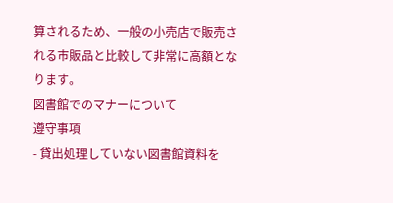算されるため、一般の小売店で販売される市販品と比較して非常に高額となります。
図書館でのマナーについて
遵守事項
- 貸出処理していない図書館資料を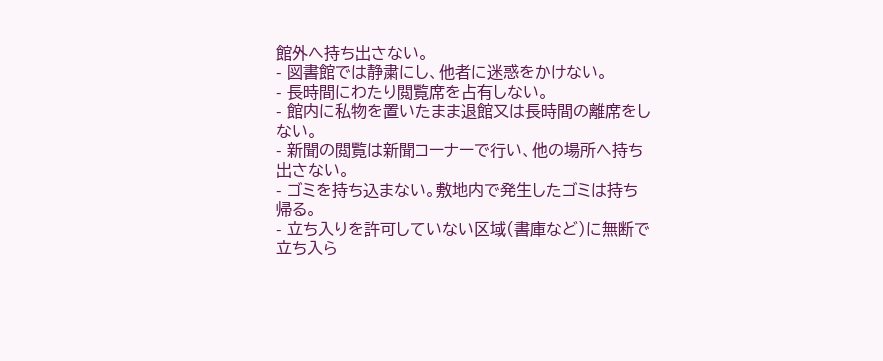館外へ持ち出さない。
- 図書館では静粛にし、他者に迷惑をかけない。
- 長時間にわたり閲覧席を占有しない。
- 館内に私物を置いたまま退館又は長時間の離席をしない。
- 新聞の閲覧は新聞コーナーで行い、他の場所へ持ち出さない。
- ゴミを持ち込まない。敷地内で発生したゴミは持ち帰る。
- 立ち入りを許可していない区域(書庫など)に無断で立ち入ら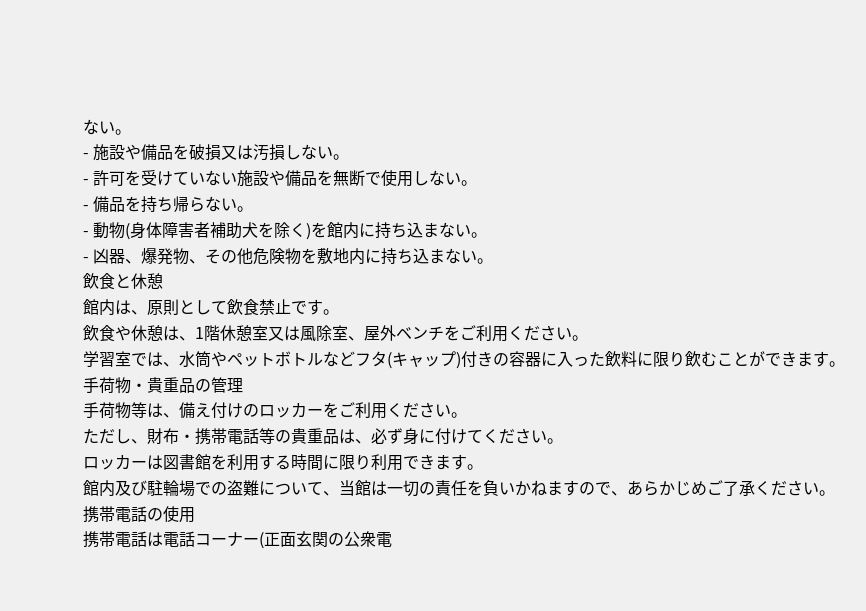ない。
- 施設や備品を破損又は汚損しない。
- 許可を受けていない施設や備品を無断で使用しない。
- 備品を持ち帰らない。
- 動物(身体障害者補助犬を除く)を館内に持ち込まない。
- 凶器、爆発物、その他危険物を敷地内に持ち込まない。
飲食と休憩
館内は、原則として飲食禁止です。
飲食や休憩は、1階休憩室又は風除室、屋外ベンチをご利用ください。
学習室では、水筒やペットボトルなどフタ(キャップ)付きの容器に入った飲料に限り飲むことができます。
手荷物・貴重品の管理
手荷物等は、備え付けのロッカーをご利用ください。
ただし、財布・携帯電話等の貴重品は、必ず身に付けてください。
ロッカーは図書館を利用する時間に限り利用できます。
館内及び駐輪場での盗難について、当館は一切の責任を負いかねますので、あらかじめご了承ください。
携帯電話の使用
携帯電話は電話コーナー(正面玄関の公衆電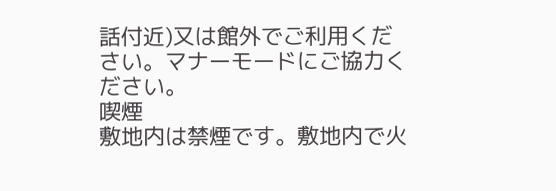話付近)又は館外でご利用ください。マナーモードにご協力ください。
喫煙
敷地内は禁煙です。敷地内で火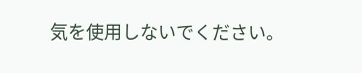気を使用しないでください。